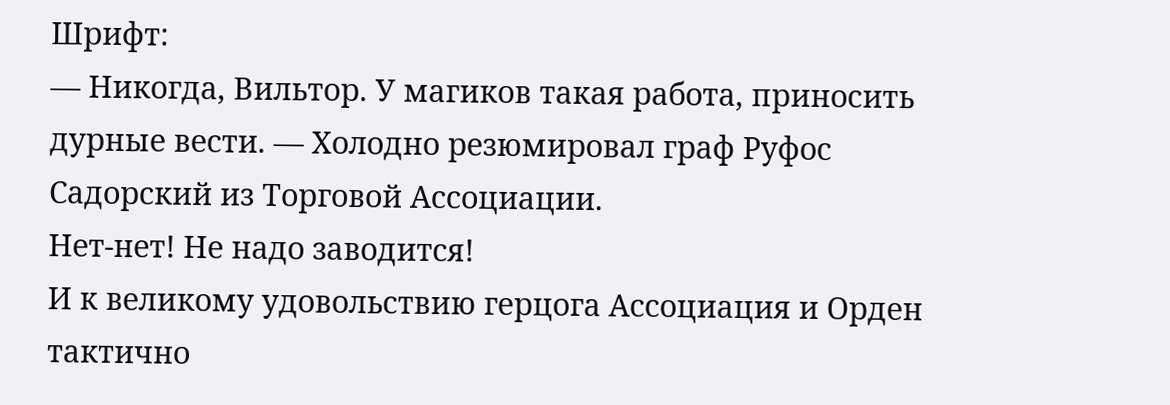Шрифт:
— Никогда, Вильтор. У магиков такая работа, приносить дурные вести. — Холодно резюмировал граф Руфос Садорский из Торговой Ассоциации.
Нет-нет! Не надо заводится!
И к великому удовольствию герцога Ассоциация и Орден тактично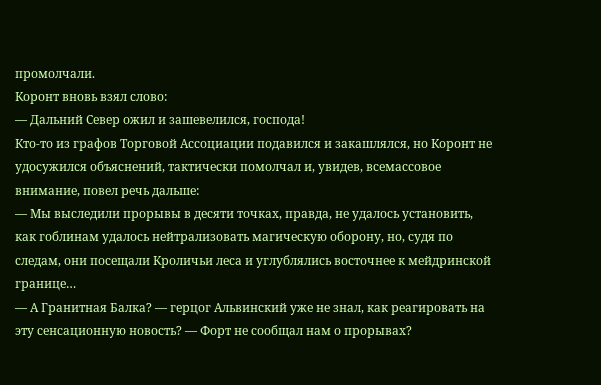промолчали.
Коронт вновь взял слово:
— Дальний Север ожил и зашевелился, господа!
Кто-то из графов Торговой Ассоциации подавился и закашлялся, но Коронт не удосужился объяснений, тактически помолчал и, увидев, всемассовое внимание, повел речь дальше:
— Мы выследили прорывы в десяти точках, правда, не удалось установить, как гоблинам удалось нейтрализовать магическую оборону, но, судя по следам, они посещали Кроличьи леса и углублялись восточнее к мейдринской границе…
— А Гранитная Балка? — герцог Альвинский уже не знал, как реагировать на эту сенсационную новость? — Форт не сообщал нам о прорывах?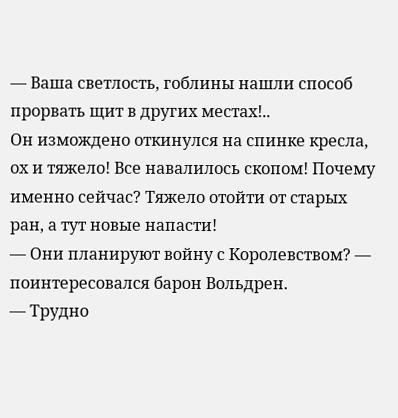— Ваша светлость, гоблины нашли способ прорвать щит в других местах!..
Он измождено откинулся на спинке кресла, ох и тяжело! Все навалилось скопом! Почему именно сейчас? Тяжело отойти от старых ран, а тут новые напасти!
— Они планируют войну с Королевством? — поинтересовался барон Вольдрен.
— Трудно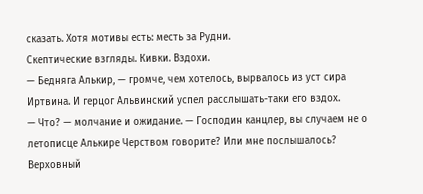сказать. Хотя мотивы есть: месть за Рудни.
Скептические взгляды. Кивки. Вздохи.
— Бедняга Алькир, — громче, чем хотелось, вырвалось из уст сира Иртвина. И герцог Альвинский успел расслышать-таки его вздох.
— Что? — молчание и ожидание. — Господин канцлер, вы случаем не о летописце Алькире Черством говорите? Или мне послышалось?
Верховный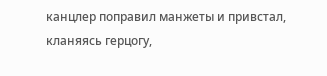канцлер поправил манжеты и привстал, кланяясь герцогу,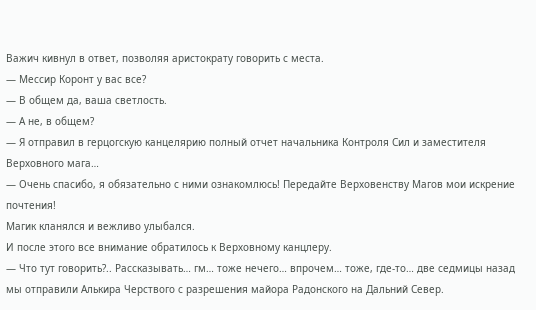Важич кивнул в ответ, позволяя аристократу говорить с места.
— Мессир Коронт у вас все?
— В общем да, ваша светлость.
— А не, в общем?
— Я отправил в герцогскую канцелярию полный отчет начальника Контроля Сил и заместителя Верховного мага…
— Очень спасибо, я обязательно с ними ознакомлюсь! Передайте Верховенству Магов мои искрение почтения!
Магик кланялся и вежливо улыбался.
И после этого все внимание обратилось к Верховному канцлеру.
— Что тут говорить?.. Рассказывать… гм… тоже нечего… впрочем… тоже, где-то… две седмицы назад мы отправили Алькира Черствого с разрешения майора Радонского на Дальний Север.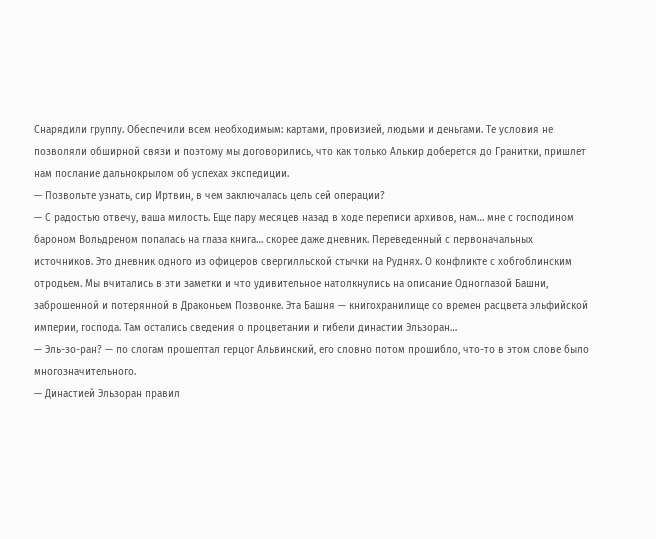Снарядили группу. Обеспечили всем необходимым: картами, провизией, людьми и деньгами. Те условия не позволяли обширной связи и поэтому мы договорились, что как только Алькир доберется до Гранитки, пришлет нам послание дальнокрылом об успехах экспедиции.
— Позвольте узнать, сир Иртвин, в чем заключалась цель сей операции?
— С радостью отвечу, ваша милость. Еще пару месяцев назад в ходе переписи архивов, нам… мне с господином бароном Вольдреном попалась на глаза книга… скорее даже дневник. Переведенный с первоначальных источников. Это дневник одного из офицеров свергилльской стычки на Руднях. О конфликте с хобгоблинским отродьем. Мы вчитались в эти заметки и что удивительное натолкнулись на описание Одноглазой Башни, заброшенной и потерянной в Драконьем Позвонке. Эта Башня — книгохранилище со времен расцвета эльфийской империи, господа. Там остались сведения о процветании и гибели династии Эльзоран…
— Эль-зо-ран? — по слогам прошептал герцог Альвинский, его словно потом прошибло, что-то в этом слове было многозначительного.
— Династией Эльзоран правил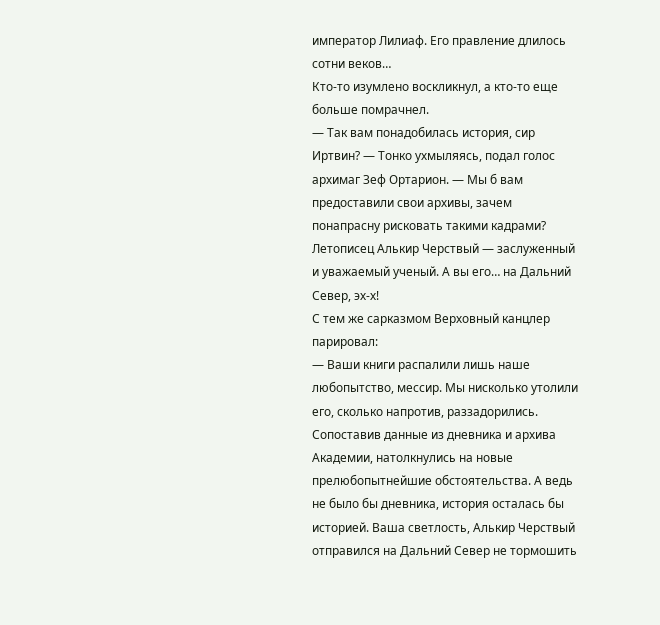император Лилиаф. Его правление длилось сотни веков…
Кто-то изумлено воскликнул, а кто-то еще больше помрачнел.
— Так вам понадобилась история, сир Иртвин? — Тонко ухмыляясь, подал голос архимаг Зеф Ортарион. — Мы б вам предоставили свои архивы, зачем понапрасну рисковать такими кадрами? Летописец Алькир Черствый — заслуженный и уважаемый ученый. А вы его… на Дальний Север, эх-х!
С тем же сарказмом Верховный канцлер парировал:
— Ваши книги распалили лишь наше любопытство, мессир. Мы нисколько утолили его, сколько напротив, раззадорились. Сопоставив данные из дневника и архива Академии, натолкнулись на новые прелюбопытнейшие обстоятельства. А ведь не было бы дневника, история осталась бы историей. Ваша светлость, Алькир Черствый отправился на Дальний Север не тормошить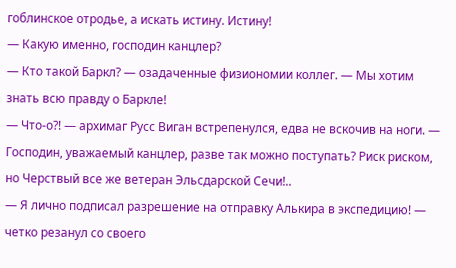гоблинское отродье, а искать истину. Истину!
— Какую именно, господин канцлер?
— Кто такой Баркл? — озадаченные физиономии коллег. — Мы хотим знать всю правду о Баркле!
— Что-о?! — архимаг Русс Виган встрепенулся, едва не вскочив на ноги. — Господин, уважаемый канцлер, разве так можно поступать? Риск риском, но Черствый все же ветеран Эльсдарской Сечи!..
— Я лично подписал разрешение на отправку Алькира в экспедицию! — четко резанул со своего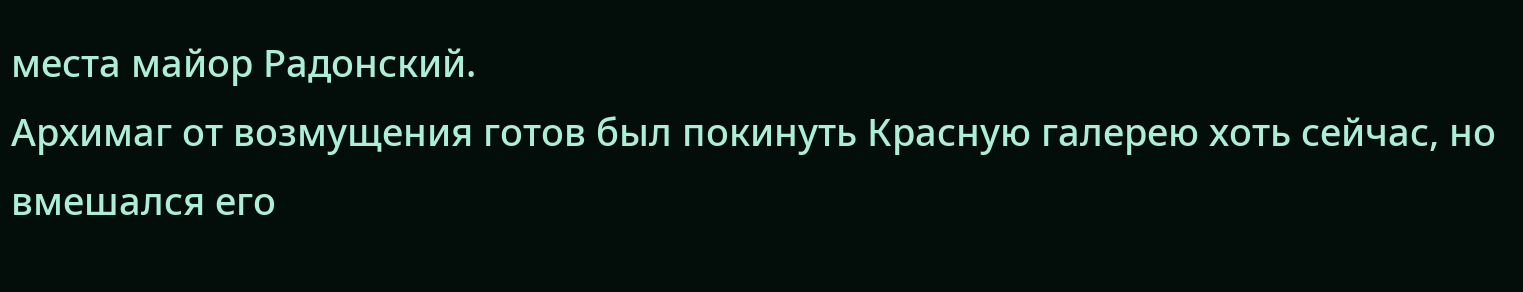места майор Радонский.
Архимаг от возмущения готов был покинуть Красную галерею хоть сейчас, но вмешался его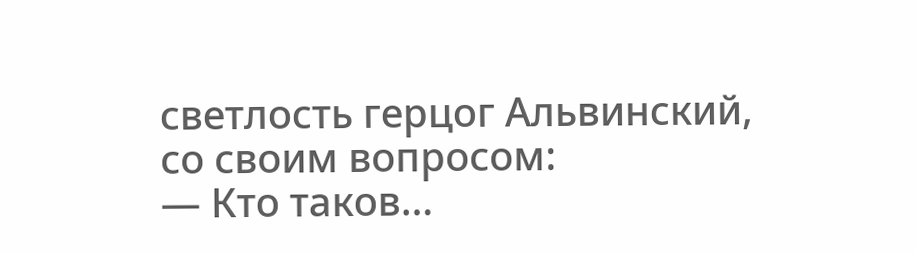светлость герцог Альвинский, со своим вопросом:
— Кто таков…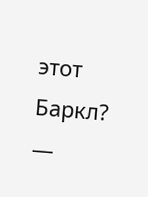этот Баркл? —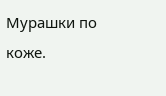Мурашки по коже.